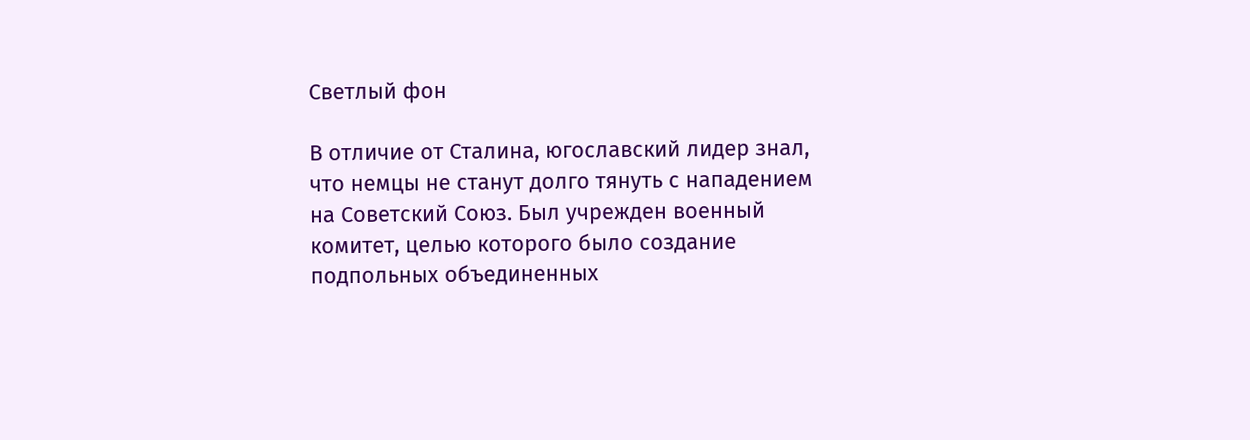Светлый фон

В отличие от Сталина, югославский лидер знал, что немцы не станут долго тянуть с нападением на Советский Союз. Был учрежден военный комитет, целью которого было создание подпольных объединенных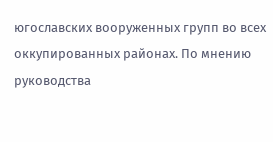югославских вооруженных групп во всех оккупированных районах. По мнению руководства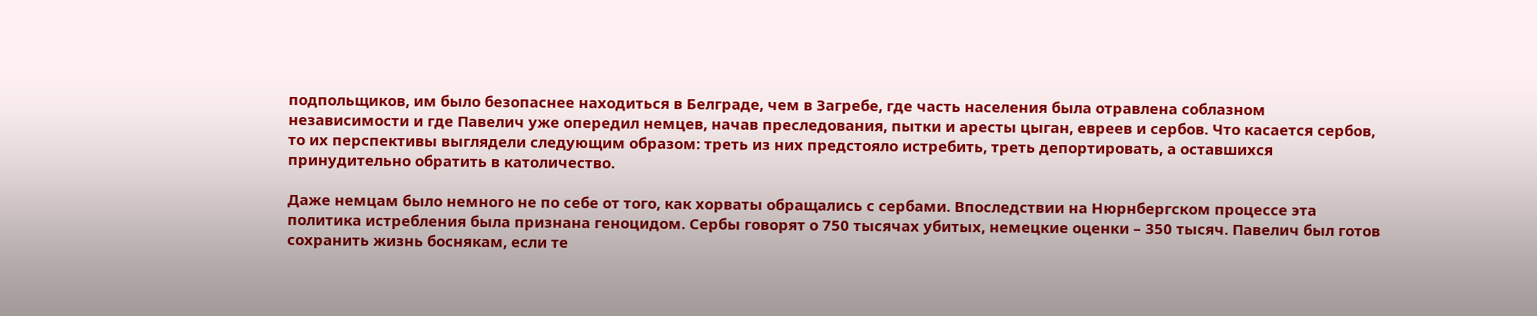подпольщиков, им было безопаснее находиться в Белграде, чем в Загребе, где часть населения была отравлена соблазном независимости и где Павелич уже опередил немцев, начав преследования, пытки и аресты цыган, евреев и сербов. Что касается сербов, то их перспективы выглядели следующим образом: треть из них предстояло истребить, треть депортировать, а оставшихся принудительно обратить в католичество.

Даже немцам было немного не по себе от того, как хорваты обращались с сербами. Впоследствии на Нюрнбергском процессе эта политика истребления была признана геноцидом. Сербы говорят о 750 тысячах убитых, немецкие оценки – 350 тысяч. Павелич был готов сохранить жизнь боснякам, если те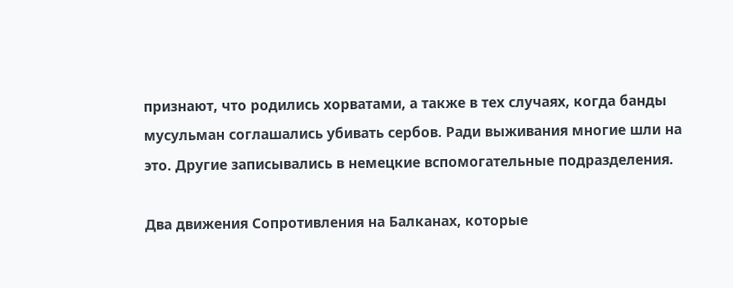признают, что родились хорватами, а также в тех случаях, когда банды мусульман соглашались убивать сербов. Ради выживания многие шли на это. Другие записывались в немецкие вспомогательные подразделения.

Два движения Сопротивления на Балканах, которые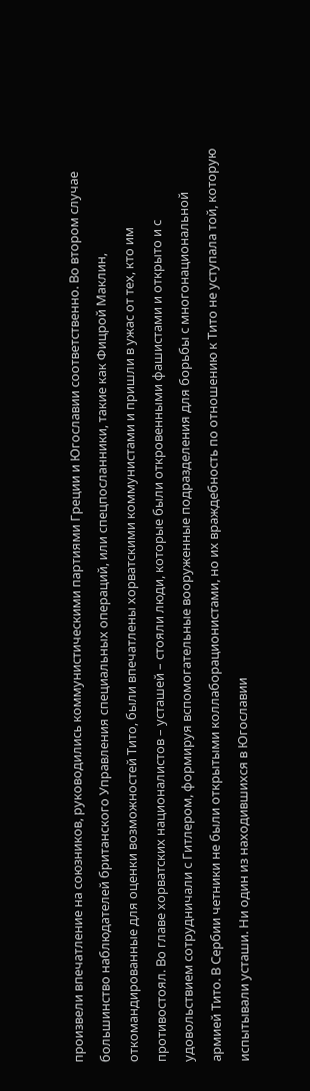произвели впечатление на союзников, руководились коммунистическими партиями Греции и Югославии соответственно. Во втором случае большинство наблюдателей британского Управления специальных операций, или спецпосланники, такие как Фицрой Маклин, откомандированные для оценки возможностей Тито, были впечатлены хорватскими коммунистами и пришли в ужас от тех, кто им противостоял. Во главе хорватских националистов – усташей – стояли люди, которые были откровенными фашистами и открыто и с удовольствием сотрудничали с Гитлером, формируя вспомогательные вооруженные подразделения для борьбы с многонациональной армией Тито. В Сербии четники не были открытыми коллаборационистами, но их враждебность по отношению к Тито не уступала той, которую испытывали усташи. Ни один из находившихся в Югославии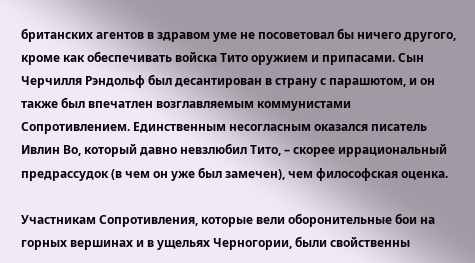британских агентов в здравом уме не посоветовал бы ничего другого, кроме как обеспечивать войска Тито оружием и припасами. Сын Черчилля Рэндольф был десантирован в страну с парашютом, и он также был впечатлен возглавляемым коммунистами Сопротивлением. Единственным несогласным оказался писатель Ивлин Во, который давно невзлюбил Тито, – скорее иррациональный предрассудок (в чем он уже был замечен), чем философская оценка.

Участникам Сопротивления, которые вели оборонительные бои на горных вершинах и в ущельях Черногории, были свойственны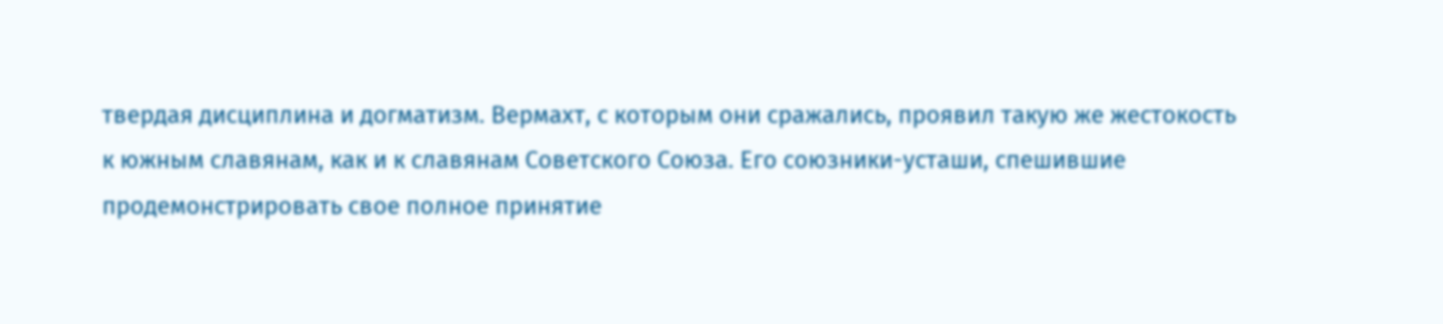твердая дисциплина и догматизм. Вермахт, с которым они сражались, проявил такую же жестокость к южным славянам, как и к славянам Советского Союза. Его союзники-усташи, спешившие продемонстрировать свое полное принятие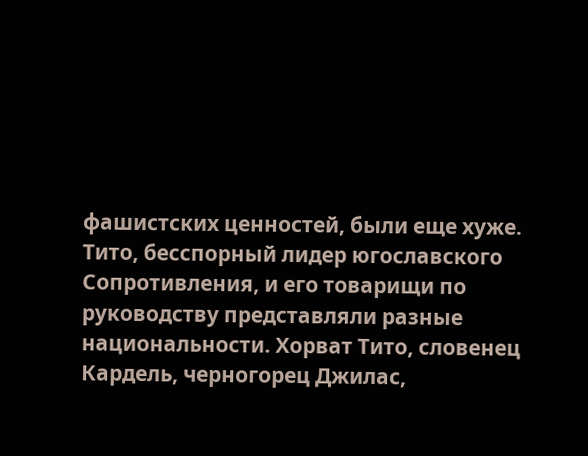фашистских ценностей, были еще хуже. Тито, бесспорный лидер югославского Сопротивления, и его товарищи по руководству представляли разные национальности. Хорват Тито, словенец Кардель, черногорец Джилас,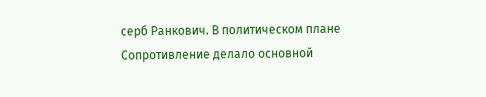серб Ранкович. В политическом плане Сопротивление делало основной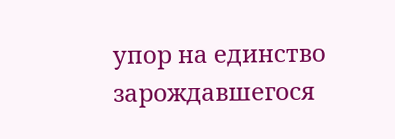упор на единство зарождавшегося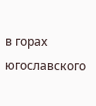в горах югославского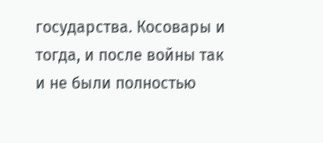государства. Косовары и тогда, и после войны так и не были полностью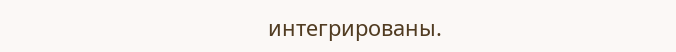интегрированы.